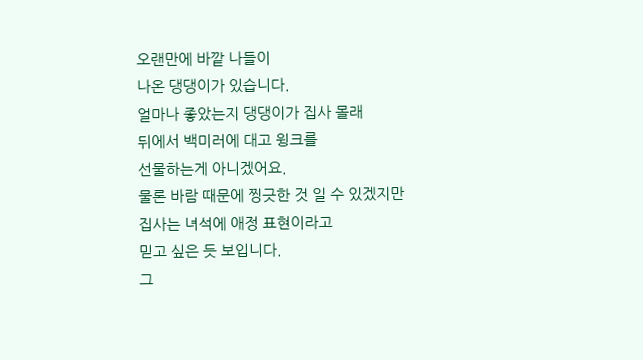오랜만에 바깥 나들이
나온 댕댕이가 있습니다.
얼마나 좋았는지 댕댕이가 집사 몰래
뒤에서 백미러에 대고 윙크를
선물하는게 아니겠어요.
물론 바람 때문에 찡긋한 것 일 수 있겠지만
집사는 녀석에 애정 표현이라고
믿고 싶은 듯 보입니다.
그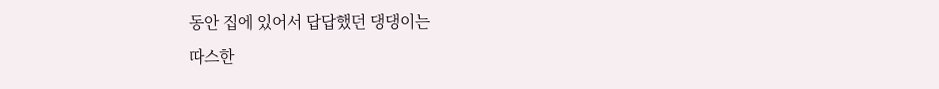동안 집에 있어서 답답했던 댕댕이는
따스한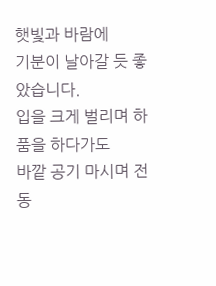햇빛과 바람에
기분이 날아갈 듯 좋았습니다.
입을 크게 벌리며 하품을 하다가도
바깥 공기 마시며 전동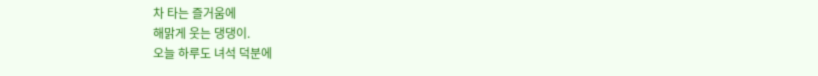차 타는 즐거움에
해맑게 웃는 댕댕이.
오늘 하루도 녀석 덕분에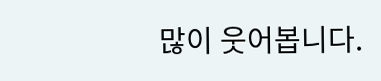많이 웃어봅니다.